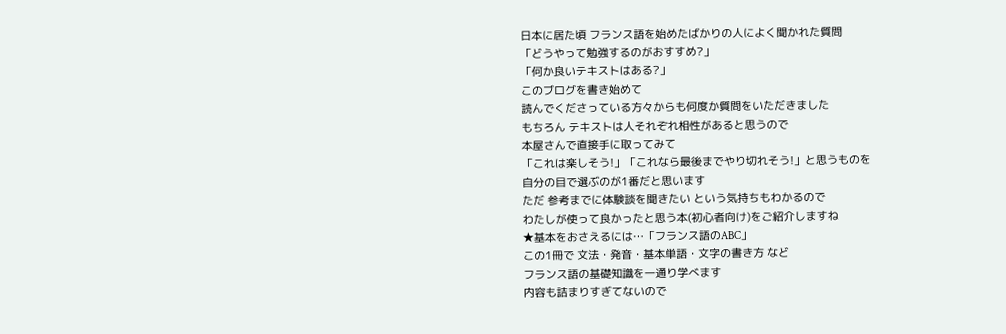日本に居た頃 フランス語を始めたばかりの人によく聞かれた質問
「どうやって勉強するのがおすすめ?」
「何か良いテキストはある?」
このブログを書き始めて
読んでくださっている方々からも何度か質問をいただきました
もちろん テキストは人それぞれ相性があると思うので
本屋さんで直接手に取ってみて
「これは楽しそう!」「これなら最後までやり切れそう!」と思うものを
自分の目で選ぶのが1番だと思います
ただ 参考までに体験談を聞きたい という気持ちもわかるので
わたしが使って良かったと思う本(初心者向け)をご紹介しますね
★基本をおさえるには…「フランス語のABC」
この1冊で 文法・発音・基本単語・文字の書き方 など
フランス語の基礎知識を一通り学べます
内容も詰まりすぎてないので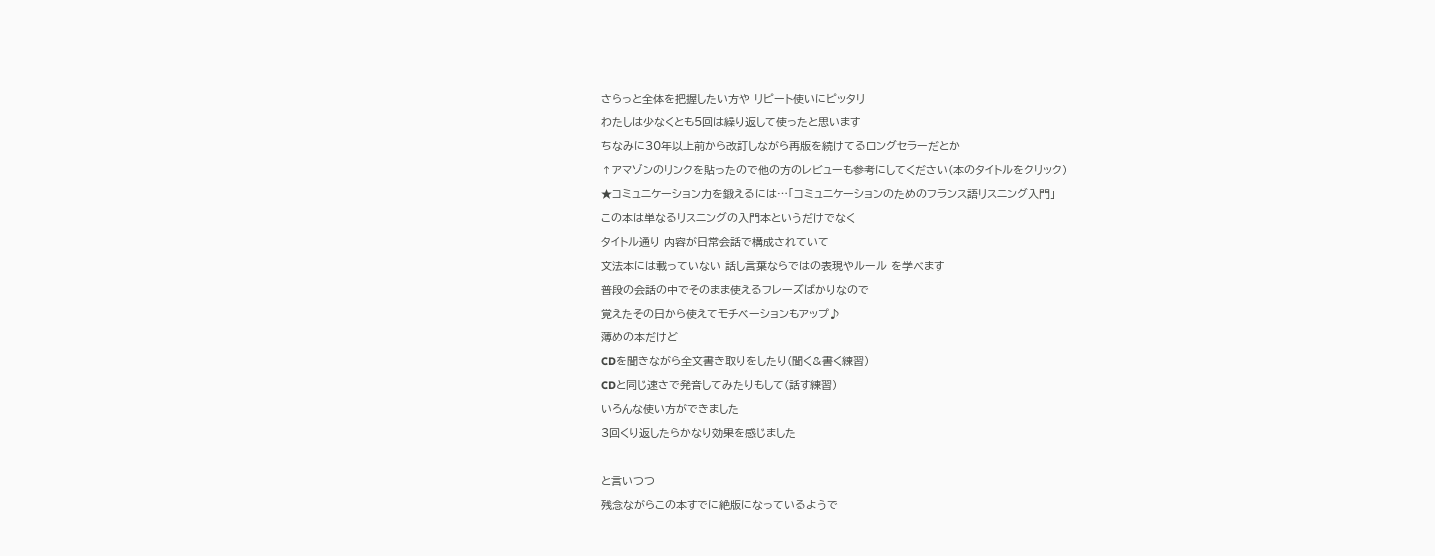さらっと全体を把握したい方や リピート使いにピッタリ
わたしは少なくとも5回は繰り返して使ったと思います
ちなみに30年以上前から改訂しながら再版を続けてるロングセラーだとか
↑アマゾンのリンクを貼ったので他の方のレビューも参考にしてください(本のタイトルをクリック)
★コミュニケーション力を鍛えるには…「コミュニケーションのためのフランス語リスニング入門」
この本は単なるリスニングの入門本というだけでなく
タイトル通り 内容が日常会話で構成されていて
文法本には載っていない 話し言葉ならではの表現やルール を学べます
普段の会話の中でそのまま使えるフレーズばかりなので
覚えたその日から使えてモチベーションもアップ♪
薄めの本だけど
CDを聞きながら全文書き取りをしたり(聞く&書く練習)
CDと同じ速さで発音してみたりもして(話す練習)
いろんな使い方ができました
3回くり返したらかなり効果を感じました

と言いつつ
残念ながらこの本すでに絶版になっているようで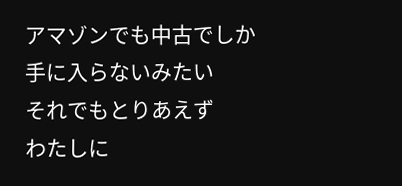アマゾンでも中古でしか手に入らないみたい
それでもとりあえず
わたしに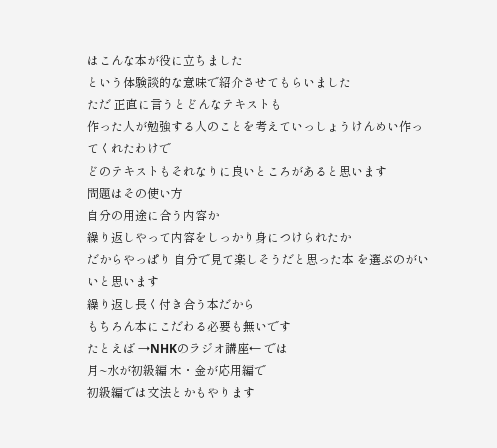はこんな本が役に立ちました
という体験談的な意味で紹介させてもらいました
ただ 正直に言うとどんなテキストも
作った人が勉強する人のことを考えていっしょうけんめい作ってくれたわけで
どのテキストもそれなりに良いところがあると思います
問題はその使い方
自分の用途に合う内容か
繰り返しやって内容をしっかり身につけられたか
だからやっぱり 自分で見て楽しそうだと思った本 を選ぶのがいいと思います
繰り返し長く付き合う本だから
もちろん本にこだわる必要も無いです
たとえば →NHKのラジオ講座← では
月~水が初級編 木・金が応用編で
初級編では文法とかもやります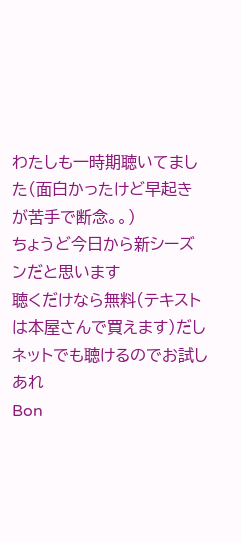わたしも一時期聴いてました(面白かったけど早起きが苦手で断念。。)
ちょうど今日から新シーズンだと思います
聴くだけなら無料(テキストは本屋さんで買えます)だし
ネットでも聴けるのでお試しあれ
Bon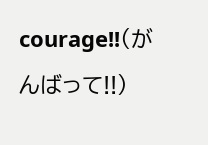courage!!(がんばって!!)